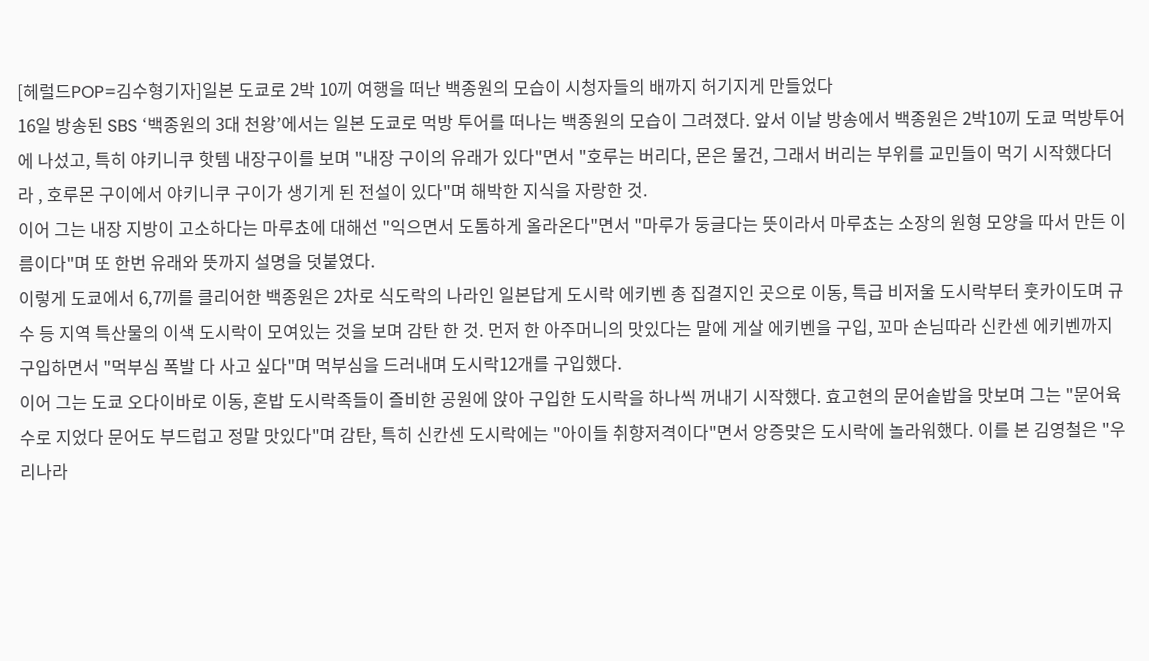[헤럴드POP=김수형기자]일본 도쿄로 2박 10끼 여행을 떠난 백종원의 모습이 시청자들의 배까지 허기지게 만들었다
16일 방송된 SBS ‘백종원의 3대 천왕’에서는 일본 도쿄로 먹방 투어를 떠나는 백종원의 모습이 그려졌다. 앞서 이날 방송에서 백종원은 2박10끼 도쿄 먹방투어에 나섰고, 특히 야키니쿠 핫템 내장구이를 보며 "내장 구이의 유래가 있다"면서 "호루는 버리다, 몬은 물건, 그래서 버리는 부위를 교민들이 먹기 시작했다더라 , 호루몬 구이에서 야키니쿠 구이가 생기게 된 전설이 있다"며 해박한 지식을 자랑한 것.
이어 그는 내장 지방이 고소하다는 마루쵸에 대해선 "익으면서 도톰하게 올라온다"면서 "마루가 둥글다는 뜻이라서 마루쵸는 소장의 원형 모양을 따서 만든 이름이다"며 또 한번 유래와 뜻까지 설명을 덧붙였다.
이렇게 도쿄에서 6,7끼를 클리어한 백종원은 2차로 식도락의 나라인 일본답게 도시락 에키벤 총 집결지인 곳으로 이동, 특급 비저울 도시락부터 훗카이도며 규수 등 지역 특산물의 이색 도시락이 모여있는 것을 보며 감탄 한 것. 먼저 한 아주머니의 맛있다는 말에 게살 에키벤을 구입, 꼬마 손님따라 신칸센 에키벤까지 구입하면서 "먹부심 폭발 다 사고 싶다"며 먹부심을 드러내며 도시락12개를 구입했다.
이어 그는 도쿄 오다이바로 이동, 혼밥 도시락족들이 즐비한 공원에 앉아 구입한 도시락을 하나씩 꺼내기 시작했다. 효고현의 문어솥밥을 맛보며 그는 "문어육수로 지었다 문어도 부드럽고 정말 맛있다"며 감탄, 특히 신칸센 도시락에는 "아이들 취향저격이다"면서 앙증맞은 도시락에 놀라워했다. 이를 본 김영철은 "우리나라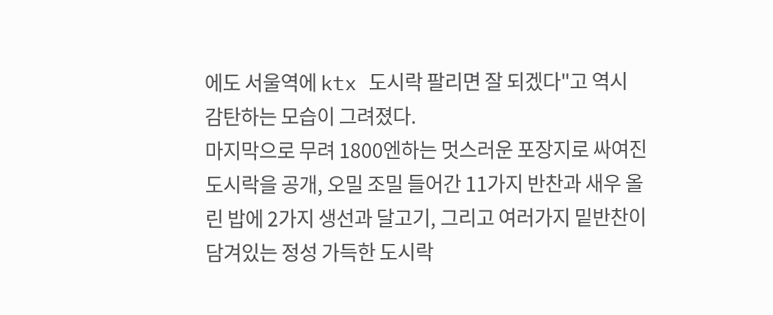에도 서울역에 ktx 도시락 팔리면 잘 되겠다"고 역시 감탄하는 모습이 그려졌다.
마지막으로 무려 1800엔하는 멋스러운 포장지로 싸여진 도시락을 공개, 오밀 조밀 들어간 11가지 반찬과 새우 올린 밥에 2가지 생선과 달고기, 그리고 여러가지 밑반찬이 담겨있는 정성 가득한 도시락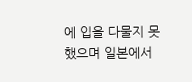에 입을 다물지 못했으며 일본에서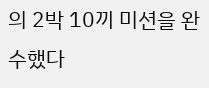의 2박 10끼 미션을 완수했다